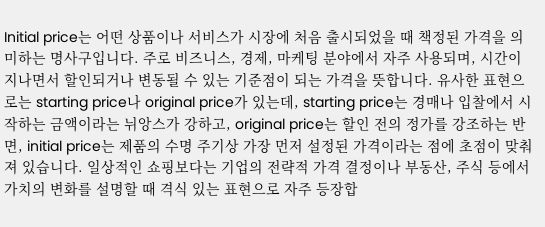Initial price는 어떤 상품이나 서비스가 시장에 처음 출시되었을 때 책정된 가격을 의미하는 명사구입니다. 주로 비즈니스, 경제, 마케팅 분야에서 자주 사용되며, 시간이 지나면서 할인되거나 변동될 수 있는 기준점이 되는 가격을 뜻합니다. 유사한 표현으로는 starting price나 original price가 있는데, starting price는 경매나 입찰에서 시작하는 금액이라는 뉘앙스가 강하고, original price는 할인 전의 정가를 강조하는 반면, initial price는 제품의 수명 주기상 가장 먼저 설정된 가격이라는 점에 초점이 맞춰져 있습니다. 일상적인 쇼핑보다는 기업의 전략적 가격 결정이나 부동산, 주식 등에서 가치의 변화를 설명할 때 격식 있는 표현으로 자주 등장합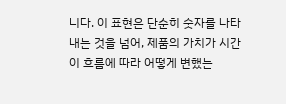니다. 이 표현은 단순히 숫자를 나타내는 것을 넘어, 제품의 가치가 시간이 흐름에 따라 어떻게 변했는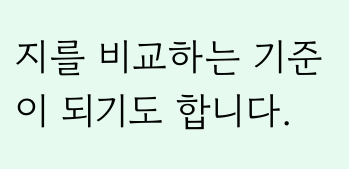지를 비교하는 기준이 되기도 합니다.